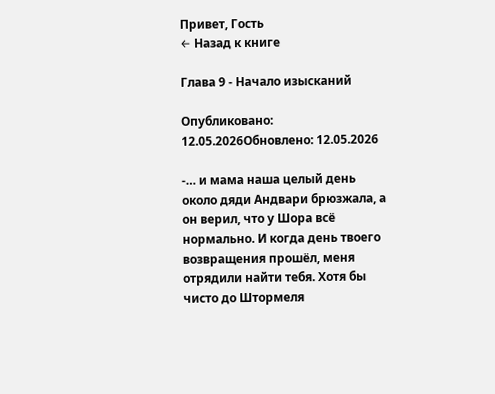Привет, Гость
← Назад к книге

Глава 9 - Начало изысканий

Опубликовано: 12.05.2026Обновлено: 12.05.2026

-… и мама наша целый день около дяди Андвари брюзжала, а он верил, что у Шора всё нормально. И когда день твоего возвращения прошёл, меня отрядили найти тебя. Хотя бы чисто до Штормеля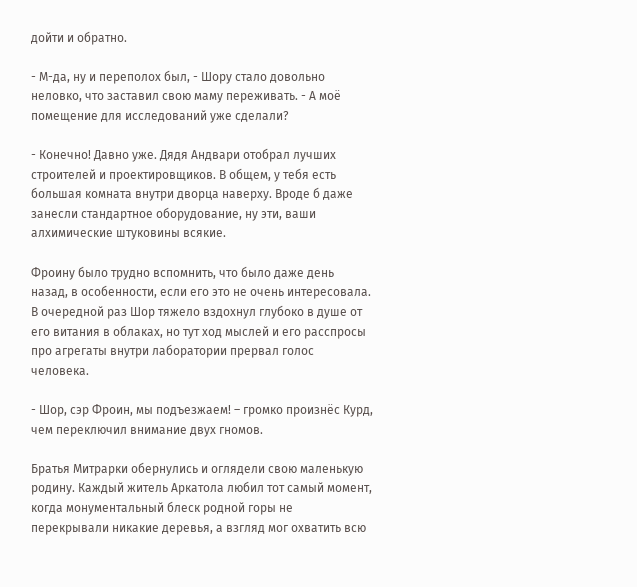дойти и обратно.

- М-да, ну и переполох был, - Шору стало довольно неловко, что заставил свою маму переживать. - А моё помещение для исследований уже сделали?

- Конечно! Давно уже. Дядя Андвари отобрал лучших строителей и проектировщиков. В общем, у тебя есть большая комната внутри дворца наверху. Вроде б даже занесли стандартное оборудование, ну эти, ваши алхимические штуковины всякие.

Фроину было трудно вспомнить, что было даже день назад, в особенности, если его это не очень интересовала. В очередной раз Шор тяжело вздохнул глубоко в душе от его витания в облаках, но тут ход мыслей и его расспросы про агрегаты внутри лаборатории прервал голос человека.

- Шор, сэр Фроин, мы подъезжаем! – громко произнёс Курд, чем переключил внимание двух гномов.

Братья Митрарки обернулись и оглядели свою маленькую родину. Каждый житель Аркатола любил тот самый момент, когда монументальный блеск родной горы не перекрывали никакие деревья, а взгляд мог охватить всю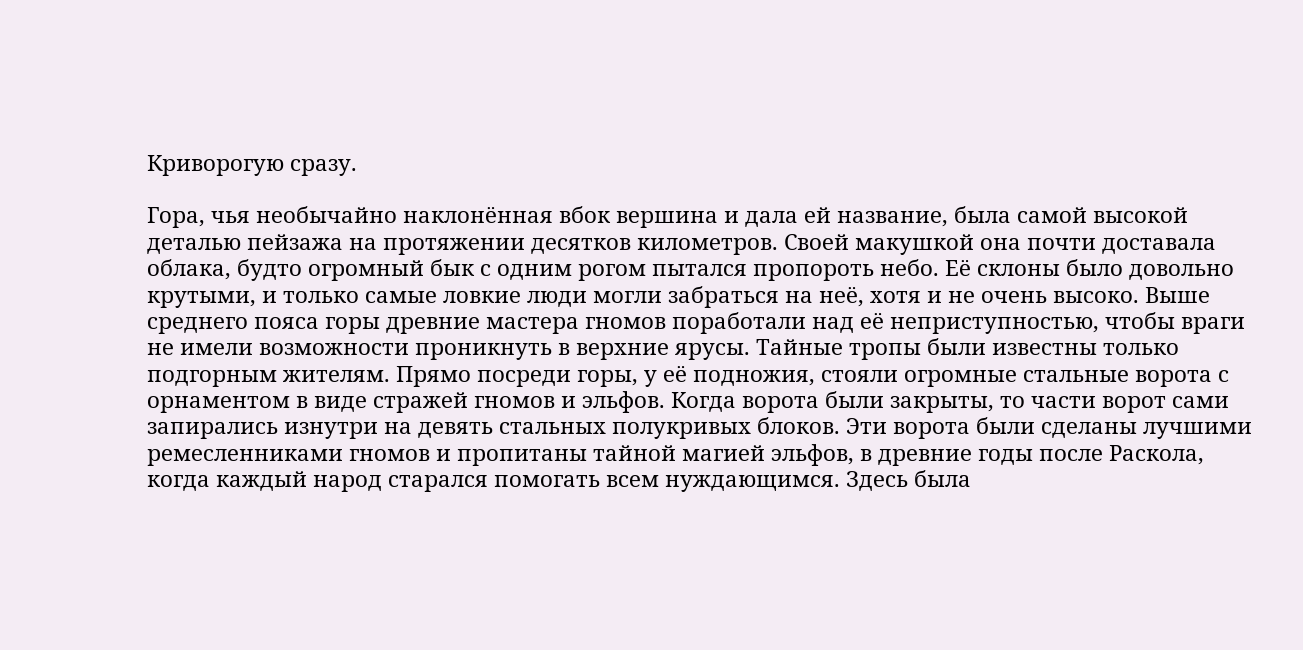Криворогую сразу.

Гора, чья необычайно наклонённая вбок вершина и дала ей название, была самой высокой деталью пейзажа на протяжении десятков километров. Своей макушкой она почти доставала облака, будто огромный бык с одним рогом пытался пропороть небо. Её склоны было довольно крутыми, и только самые ловкие люди могли забраться на неё, хотя и не очень высоко. Выше среднего пояса горы древние мастера гномов поработали над её неприступностью, чтобы враги не имели возможности проникнуть в верхние ярусы. Тайные тропы были известны только подгорным жителям. Прямо посреди горы, у её подножия, стояли огромные стальные ворота с орнаментом в виде стражей гномов и эльфов. Когда ворота были закрыты, то части ворот сами запирались изнутри на девять стальных полукривых блоков. Эти ворота были сделаны лучшими ремесленниками гномов и пропитаны тайной магией эльфов, в древние годы после Раскола, когда каждый народ старался помогать всем нуждающимся. Здесь была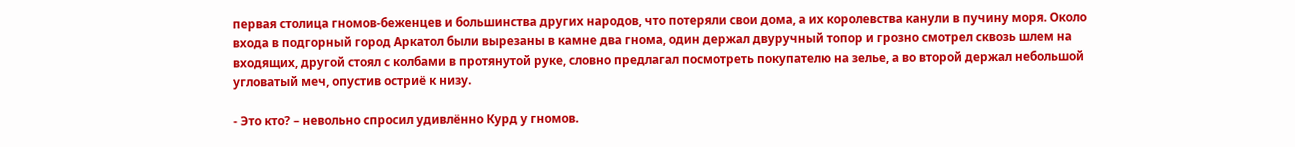первая столица гномов-беженцев и большинства других народов, что потеряли свои дома, а их королевства канули в пучину моря. Около входа в подгорный город Аркатол были вырезаны в камне два гнома, один держал двуручный топор и грозно смотрел сквозь шлем на входящих, другой стоял с колбами в протянутой руке, словно предлагал посмотреть покупателю на зелье, а во второй держал небольшой угловатый меч, опустив остриё к низу.

- Это кто? – невольно спросил удивлённо Курд у гномов.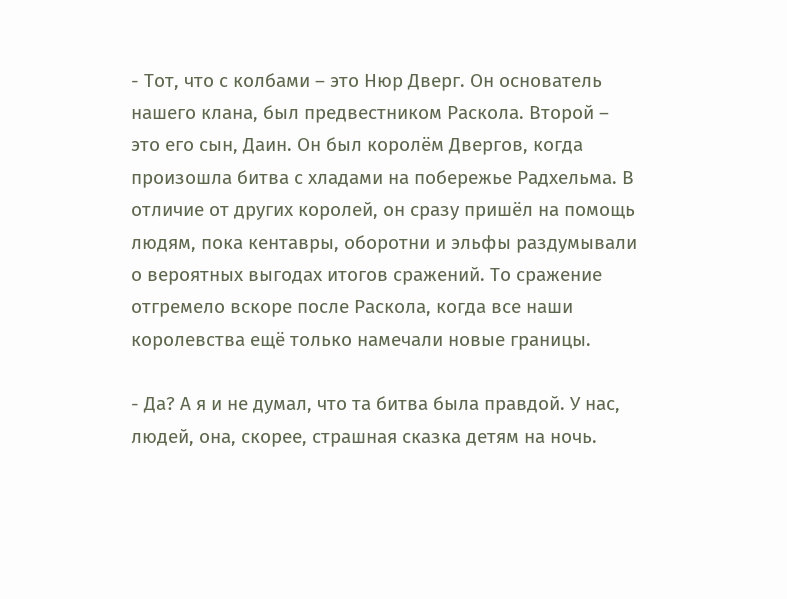- Тот, что с колбами – это Нюр Дверг. Он основатель нашего клана, был предвестником Раскола. Второй – это его сын, Даин. Он был королём Двергов, когда произошла битва с хладами на побережье Радхельма. В отличие от других королей, он сразу пришёл на помощь людям, пока кентавры, оборотни и эльфы раздумывали о вероятных выгодах итогов сражений. То сражение отгремело вскоре после Раскола, когда все наши королевства ещё только намечали новые границы.

- Да? А я и не думал, что та битва была правдой. У нас, людей, она, скорее, страшная сказка детям на ночь.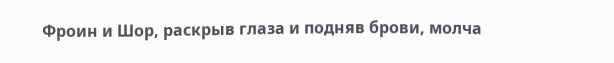Фроин и Шор, раскрыв глаза и подняв брови, молча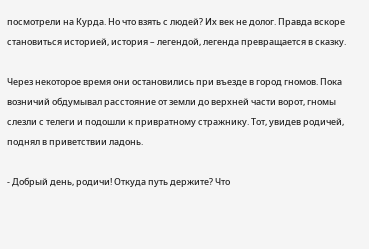посмотрели на Курда. Но что взять с людей? Их век не долог. Правда вскоре становиться историей, история – легендой, легенда превращается в сказку.

Через некоторое время они остановились при въезде в город гномов. Пока возничий обдумывал расстояние от земли до верхней части ворот, гномы слезли с телеги и подошли к привратному стражнику. Тот, увидев родичей, поднял в приветствии ладонь.

- Добрый день, родичи! Откуда путь держите? Что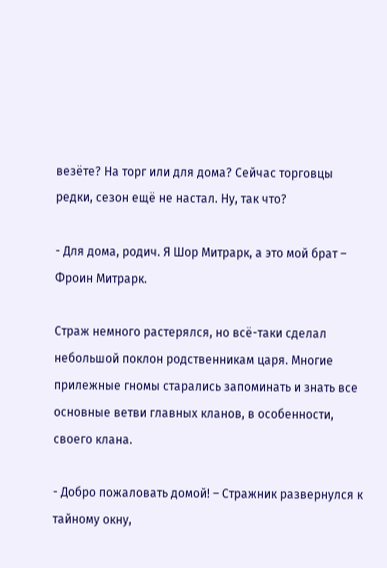везёте? На торг или для дома? Сейчас торговцы редки, сезон ещё не настал. Ну, так что?

- Для дома, родич. Я Шор Митрарк, а это мой брат – Фроин Митрарк.

Страж немного растерялся, но всё-таки сделал небольшой поклон родственникам царя. Многие прилежные гномы старались запоминать и знать все основные ветви главных кланов, в особенности, своего клана.

- Добро пожаловать домой! – Стражник развернулся к тайному окну,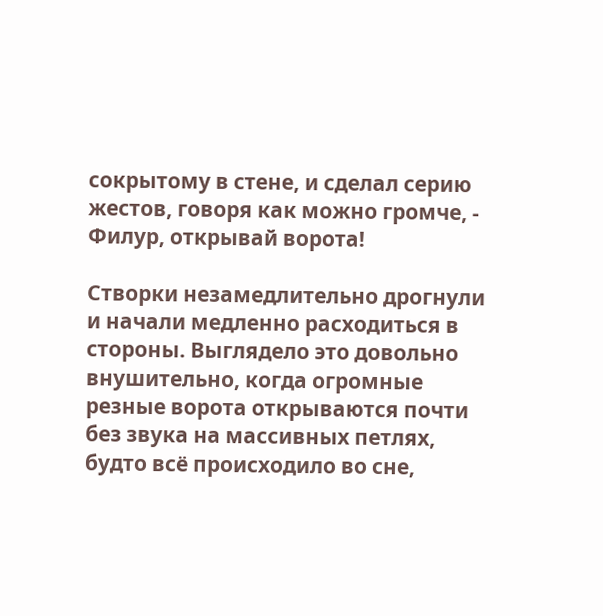сокрытому в стене, и сделал серию жестов, говоря как можно громче, - Филур, открывай ворота!

Створки незамедлительно дрогнули и начали медленно расходиться в стороны. Выглядело это довольно внушительно, когда огромные резные ворота открываются почти без звука на массивных петлях, будто всё происходило во сне,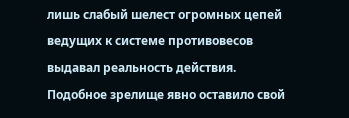лишь слабый шелест огромных цепей ведущих к системе противовесов выдавал реальность действия. Подобное зрелище явно оставило свой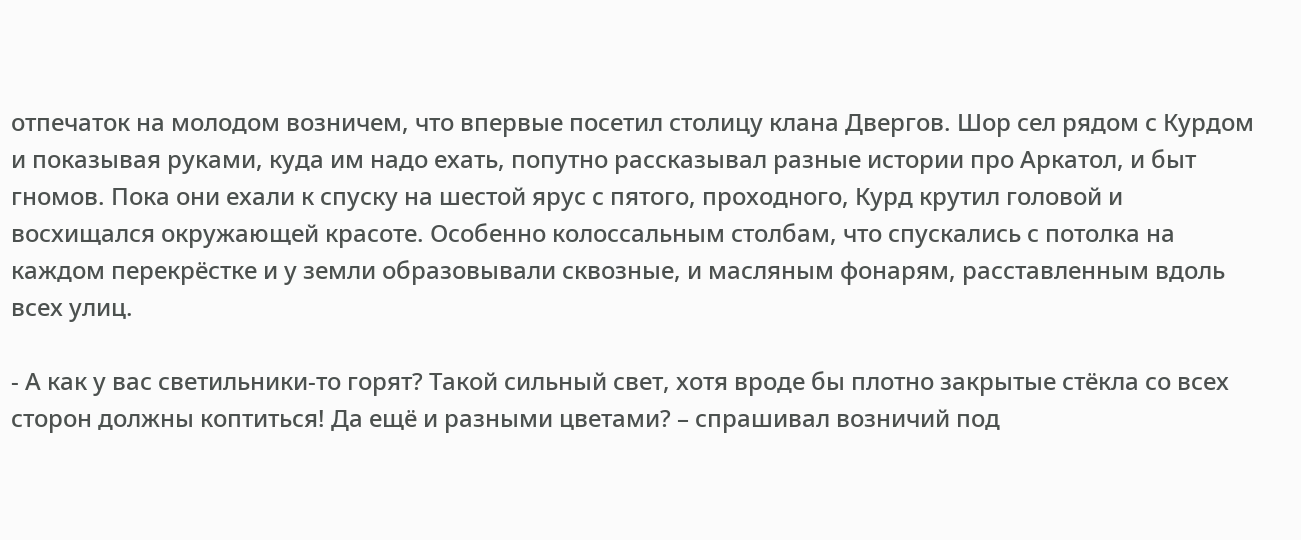отпечаток на молодом возничем, что впервые посетил столицу клана Двергов. Шор сел рядом с Курдом и показывая руками, куда им надо ехать, попутно рассказывал разные истории про Аркатол, и быт гномов. Пока они ехали к спуску на шестой ярус с пятого, проходного, Курд крутил головой и восхищался окружающей красоте. Особенно колоссальным столбам, что спускались с потолка на каждом перекрёстке и у земли образовывали сквозные, и масляным фонарям, расставленным вдоль всех улиц.

- А как у вас светильники-то горят? Такой сильный свет, хотя вроде бы плотно закрытые стёкла со всех сторон должны коптиться! Да ещё и разными цветами? – спрашивал возничий под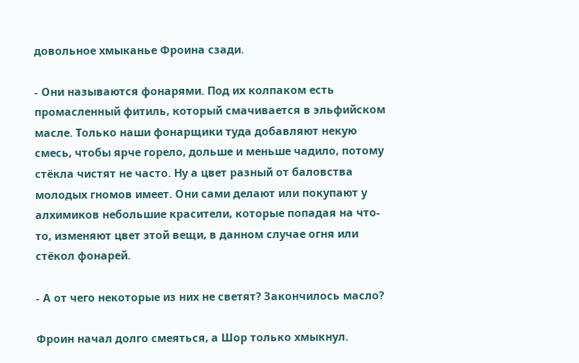довольное хмыканье Фроина сзади.

- Они называются фонарями. Под их колпаком есть промасленный фитиль, который смачивается в эльфийском масле. Только наши фонарщики туда добавляют некую смесь, чтобы ярче горело, дольше и меньше чадило, потому стёкла чистят не часто. Ну а цвет разный от баловства молодых гномов имеет. Они сами делают или покупают у алхимиков небольшие красители, которые попадая на что-то, изменяют цвет этой вещи, в данном случае огня или стёкол фонарей.

- А от чего некоторые из них не светят? Закончилось масло?

Фроин начал долго смеяться, а Шор только хмыкнул.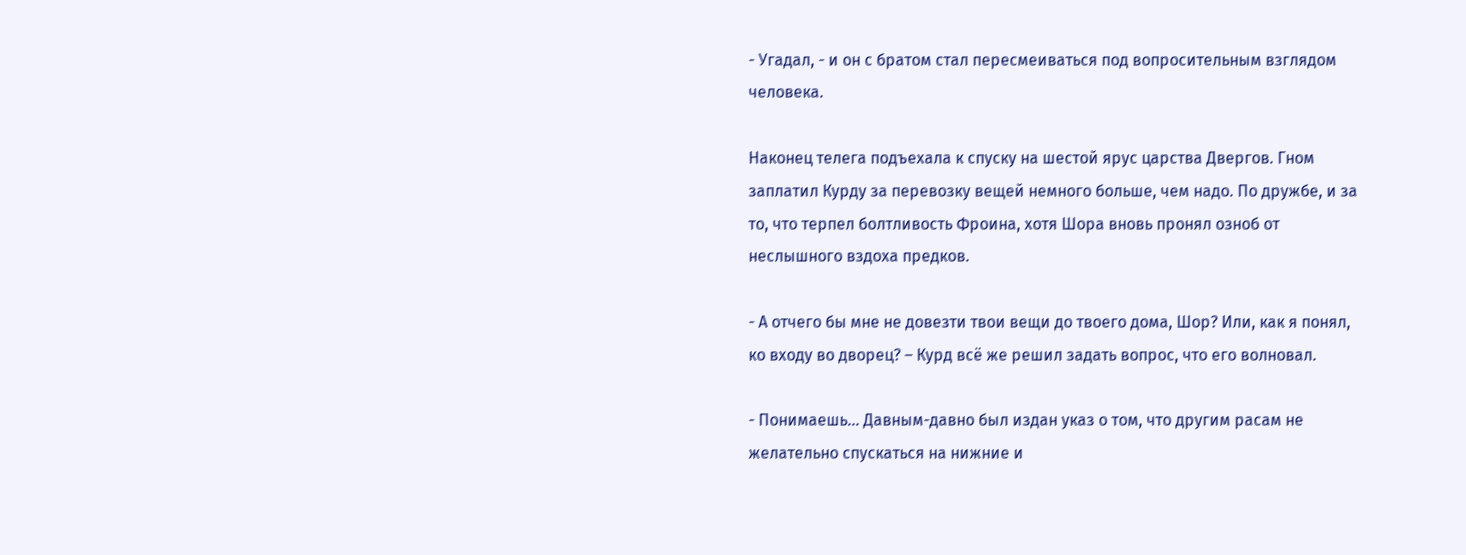- Угадал, - и он с братом стал пересмеиваться под вопросительным взглядом человека.

Наконец телега подъехала к спуску на шестой ярус царства Двергов. Гном заплатил Курду за перевозку вещей немного больше, чем надо. По дружбе, и за то, что терпел болтливость Фроина, хотя Шора вновь пронял озноб от неслышного вздоха предков.

- А отчего бы мне не довезти твои вещи до твоего дома, Шор? Или, как я понял, ко входу во дворец? – Курд всё же решил задать вопрос, что его волновал.

- Понимаешь… Давным-давно был издан указ о том, что другим расам не желательно спускаться на нижние и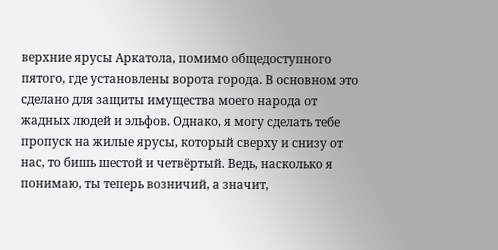верхние ярусы Аркатола, помимо общедоступного пятого, где установлены ворота города. В основном это сделано для защиты имущества моего народа от жадных людей и эльфов. Однако, я могу сделать тебе пропуск на жилые ярусы, который сверху и снизу от нас, то бишь шестой и четвёртый. Ведь, насколько я понимаю, ты теперь возничий, а значит,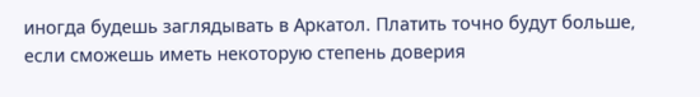иногда будешь заглядывать в Аркатол. Платить точно будут больше, если сможешь иметь некоторую степень доверия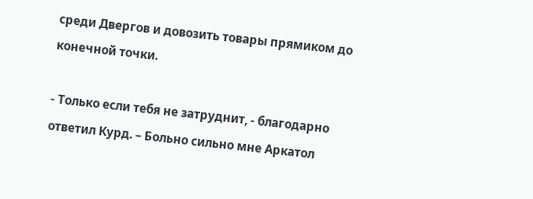среди Двергов и довозить товары прямиком до конечной точки.

- Только если тебя не затруднит, - благодарно ответил Курд. – Больно сильно мне Аркатол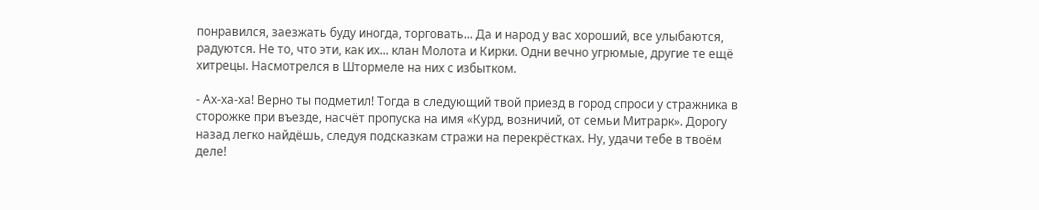понравился, заезжать буду иногда, торговать... Да и народ у вас хороший, все улыбаются, радуются. Не то, что эти, как их... клан Молота и Кирки. Одни вечно угрюмые, другие те ещё хитрецы. Насмотрелся в Штормеле на них с избытком.

- Ах-ха-ха! Верно ты подметил! Тогда в следующий твой приезд в город спроси у стражника в сторожке при въезде, насчёт пропуска на имя «Курд, возничий, от семьи Митрарк». Дорогу назад легко найдёшь, следуя подсказкам стражи на перекрёстках. Ну, удачи тебе в твоём деле!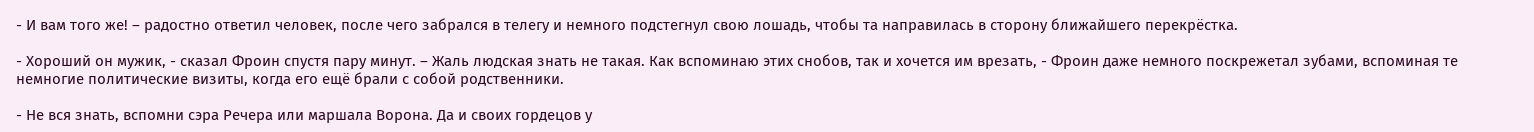- И вам того же! – радостно ответил человек, после чего забрался в телегу и немного подстегнул свою лошадь, чтобы та направилась в сторону ближайшего перекрёстка.

- Хороший он мужик, - сказал Фроин спустя пару минут. – Жаль людская знать не такая. Как вспоминаю этих снобов, так и хочется им врезать, - Фроин даже немного поскрежетал зубами, вспоминая те немногие политические визиты, когда его ещё брали с собой родственники.

- Не вся знать, вспомни сэра Речера или маршала Ворона. Да и своих гордецов у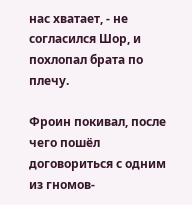нас хватает, - не согласился Шор, и похлопал брата по плечу.

Фроин покивал, после чего пошёл договориться с одним из гномов-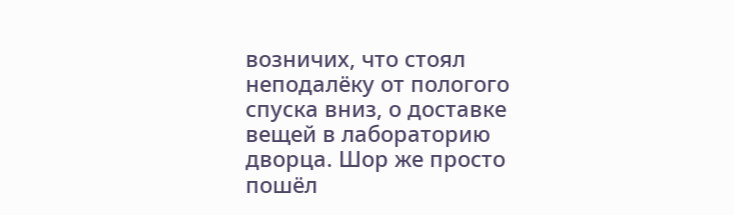возничих, что стоял неподалёку от пологого спуска вниз, о доставке вещей в лабораторию дворца. Шор же просто пошёл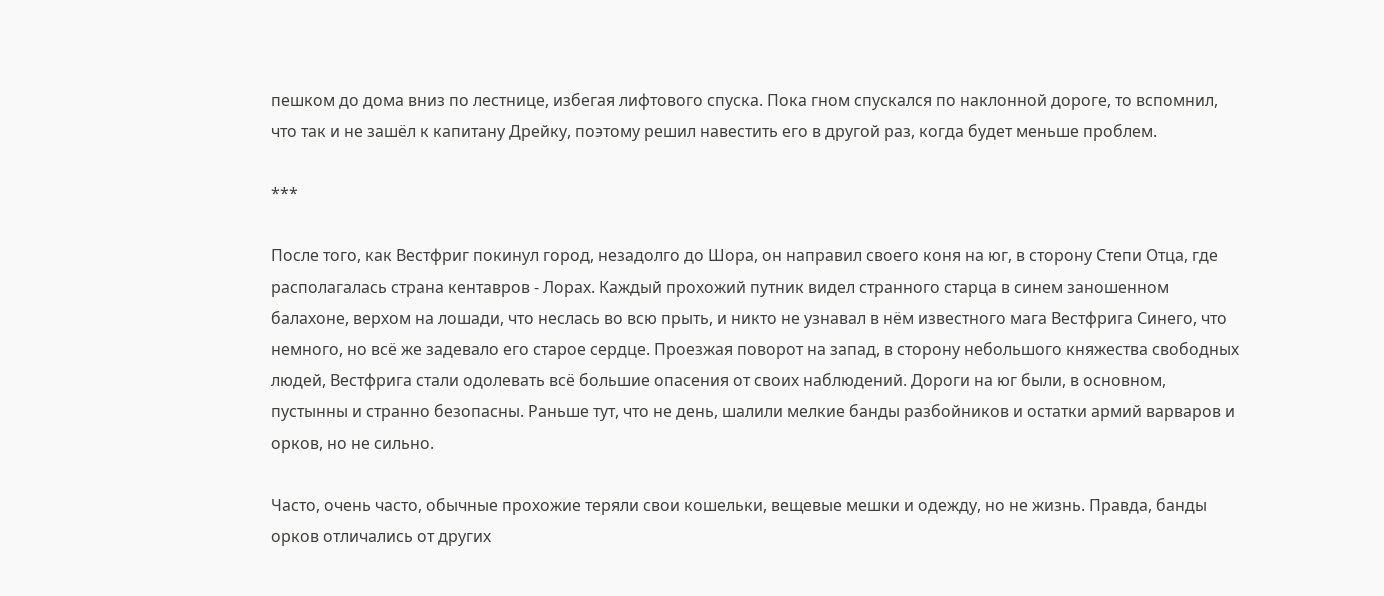пешком до дома вниз по лестнице, избегая лифтового спуска. Пока гном спускался по наклонной дороге, то вспомнил, что так и не зашёл к капитану Дрейку, поэтому решил навестить его в другой раз, когда будет меньше проблем.

***

После того, как Вестфриг покинул город, незадолго до Шора, он направил своего коня на юг, в сторону Степи Отца, где располагалась страна кентавров - Лорах. Каждый прохожий путник видел странного старца в синем заношенном балахоне, верхом на лошади, что неслась во всю прыть, и никто не узнавал в нём известного мага Вестфрига Синего, что немного, но всё же задевало его старое сердце. Проезжая поворот на запад, в сторону небольшого княжества свободных людей, Вестфрига стали одолевать всё большие опасения от своих наблюдений. Дороги на юг были, в основном, пустынны и странно безопасны. Раньше тут, что не день, шалили мелкие банды разбойников и остатки армий варваров и орков, но не сильно.

Часто, очень часто, обычные прохожие теряли свои кошельки, вещевые мешки и одежду, но не жизнь. Правда, банды орков отличались от других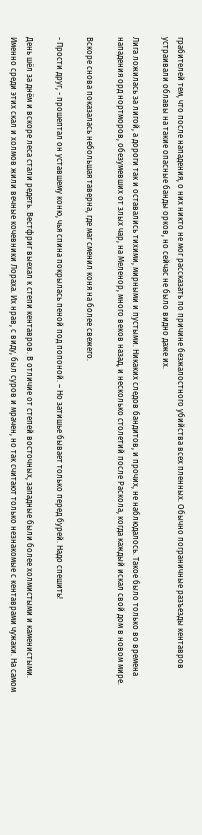грабителей тем, что после нападения, о них никто не мог рассказать по причине безжалостного убийства всех пленных. Обычно пограничные разъезды кентавров устраивали облавы на такие опасные банды орков, но сейчас не было видно даже их.

Лига ложилась за лигой, а дороги так и оставались тихими, мирными и пустыми. Никаких следов бандитов, и прочих, не наблюдалось. Такое было только во времена нападения орд нортморов, обезумевших от злых чар, на Меленор, много веков назад, и несколько столетий после Раскола, когда каждый искал свой дом в новом мире.

Вскоре снова показалась небольшая таверна, где маг сменил коня на более свежего.

- Прости друг, - прошептал он уставшему коню, чья спина покрылась пеной под попоной. – Но затишье бывает только перед бурей. Надо спешить!

День шёл за днём и вскоре леса стали редеть. Вестфриг выехал к степи кентавров. В отличие от степей восточных, западные были более холмистыми и каменистыми. Именно среди этих скал и холмов жили вечные кочевники Лораха. Их нрав, с виду, был суров и мрачен, но так считают только незнакомые с кентаврами чужаки. На самом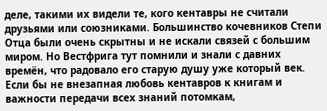деле, такими их видели те, кого кентавры не считали друзьями или союзниками. Большинство кочевников Степи Отца были очень скрытны и не искали связей с большим миром. Но Вестфрига тут помнили и знали с давних времён, что радовало его старую душу уже который век. Если бы не внезапная любовь кентавров к книгам и важности передачи всех знаний потомкам,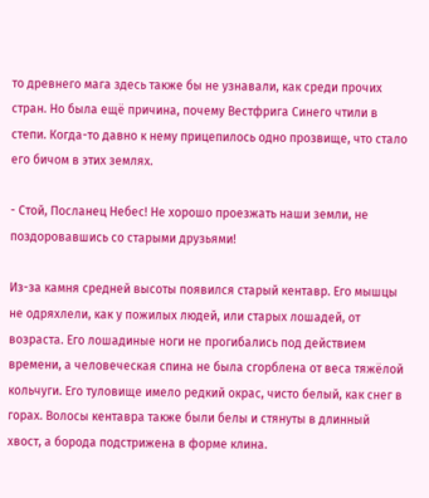то древнего мага здесь также бы не узнавали, как среди прочих стран. Но была ещё причина, почему Вестфрига Синего чтили в степи. Когда-то давно к нему прицепилось одно прозвище, что стало его бичом в этих землях.

- Стой, Посланец Небес! Не хорошо проезжать наши земли, не поздоровавшись со старыми друзьями!

Из-за камня средней высоты появился старый кентавр. Его мышцы не одряхлели, как у пожилых людей, или старых лошадей, от возраста. Его лошадиные ноги не прогибались под действием времени, а человеческая спина не была сгорблена от веса тяжёлой кольчуги. Его туловище имело редкий окрас, чисто белый, как снег в горах. Волосы кентавра также были белы и стянуты в длинный хвост, а борода подстрижена в форме клина.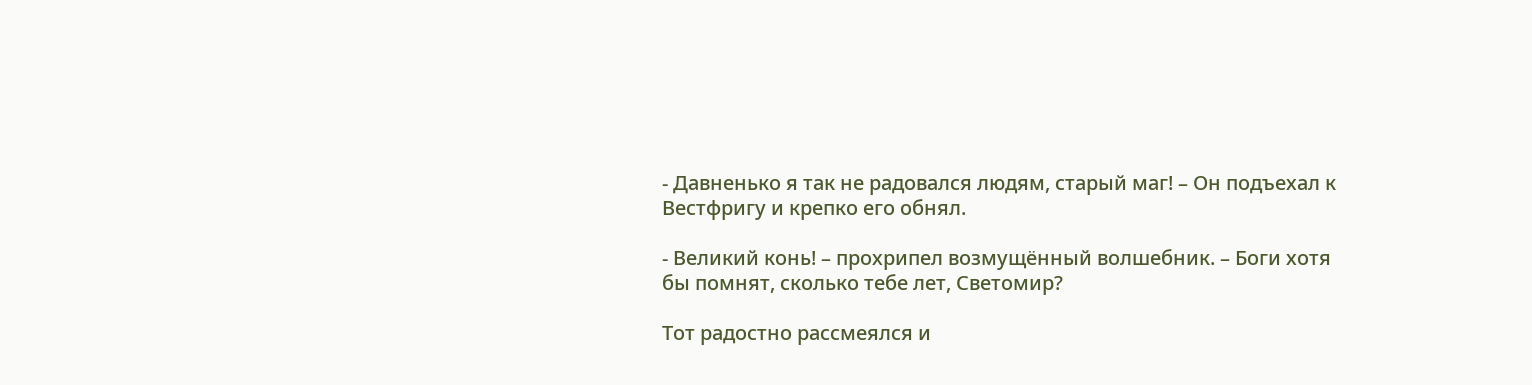- Давненько я так не радовался людям, старый маг! – Он подъехал к Вестфригу и крепко его обнял.

- Великий конь! – прохрипел возмущённый волшебник. – Боги хотя бы помнят, сколько тебе лет, Светомир?

Тот радостно рассмеялся и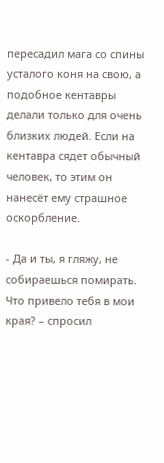пересадил мага со спины усталого коня на свою, а подобное кентавры делали только для очень близких людей. Если на кентавра сядет обычный человек, то этим он нанесёт ему страшное оскорбление.

- Да и ты, я гляжу, не собираешься помирать. Что привело тебя в мои края? – спросил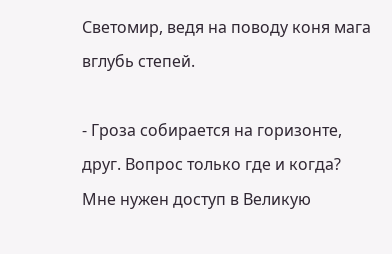Светомир, ведя на поводу коня мага вглубь степей.

- Гроза собирается на горизонте, друг. Вопрос только где и когда? Мне нужен доступ в Великую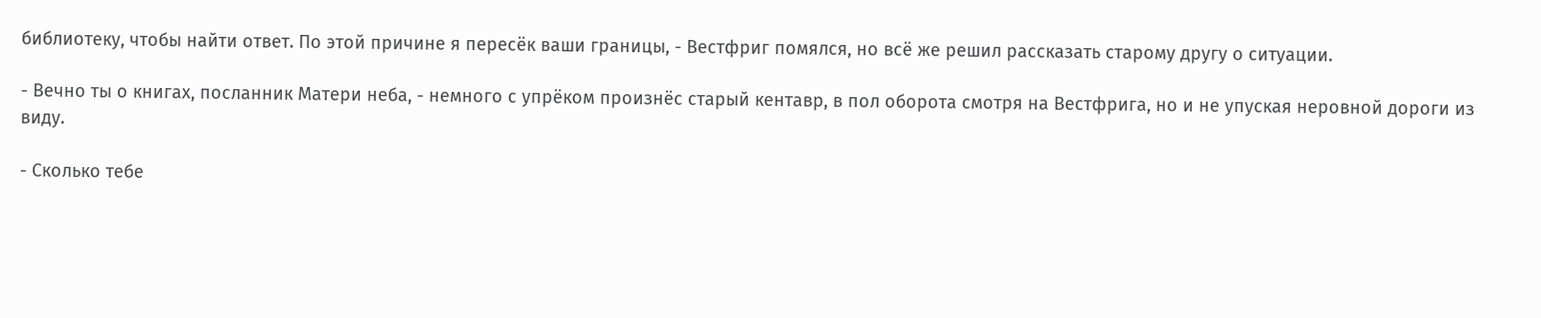библиотеку, чтобы найти ответ. По этой причине я пересёк ваши границы, - Вестфриг помялся, но всё же решил рассказать старому другу о ситуации.

- Вечно ты о книгах, посланник Матери неба, - немного с упрёком произнёс старый кентавр, в пол оборота смотря на Вестфрига, но и не упуская неровной дороги из виду.

- Сколько тебе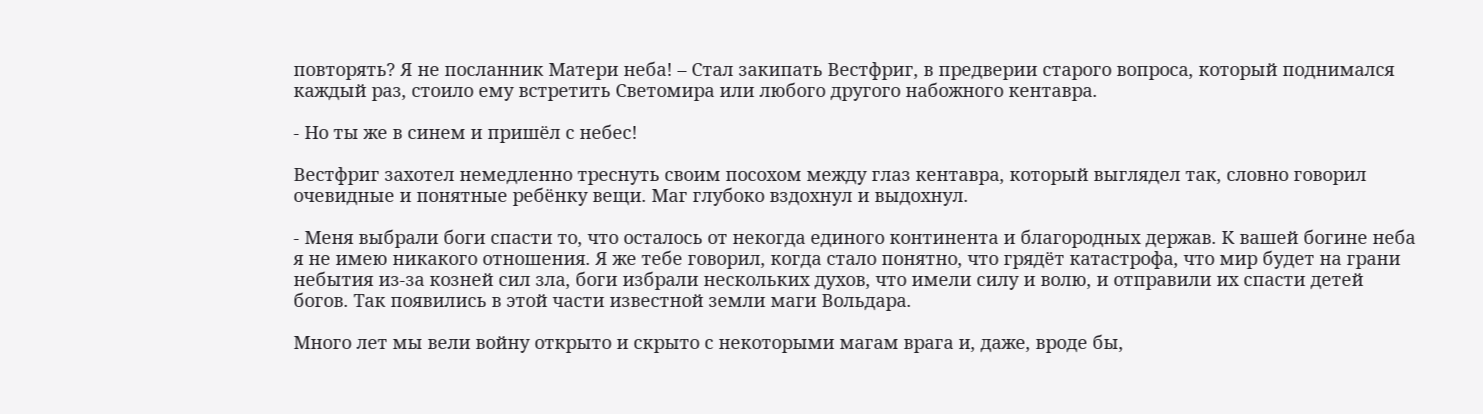повторять? Я не посланник Матери неба! – Стал закипать Вестфриг, в предверии старого вопроса, который поднимался каждый раз, стоило ему встретить Светомира или любого другого набожного кентавра.

- Но ты же в синем и пришёл с небес!

Вестфриг захотел немедленно треснуть своим посохом между глаз кентавра, который выглядел так, словно говорил очевидные и понятные ребёнку вещи. Маг глубоко вздохнул и выдохнул.

- Меня выбрали боги спасти то, что осталось от некогда единого континента и благородных держав. К вашей богине неба я не имею никакого отношения. Я же тебе говорил, когда стало понятно, что грядёт катастрофа, что мир будет на грани небытия из-за козней сил зла, боги избрали нескольких духов, что имели силу и волю, и отправили их спасти детей богов. Так появились в этой части известной земли маги Вольдара.

Много лет мы вели войну открыто и скрыто с некоторыми магам врага и, даже, вроде бы,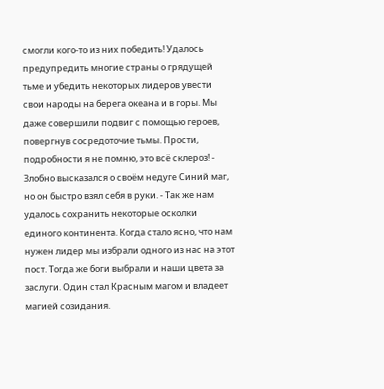смогли кого-то из них победить! Удалось предупредить многие страны о грядущей тьме и убедить некоторых лидеров увести свои народы на берега океана и в горы. Мы даже совершили подвиг с помощью героев, повергнув сосредоточие тьмы. Прости, подробности я не помню, это всё склероз! - Злобно высказался о своём недуге Синий маг, но он быстро взял себя в руки. - Так же нам удалось сохранить некоторые осколки единого континента. Когда стало ясно, что нам нужен лидер мы избрали одного из нас на этот пост. Тогда же боги выбрали и наши цвета за заслуги. Один стал Красным магом и владеет магией созидания.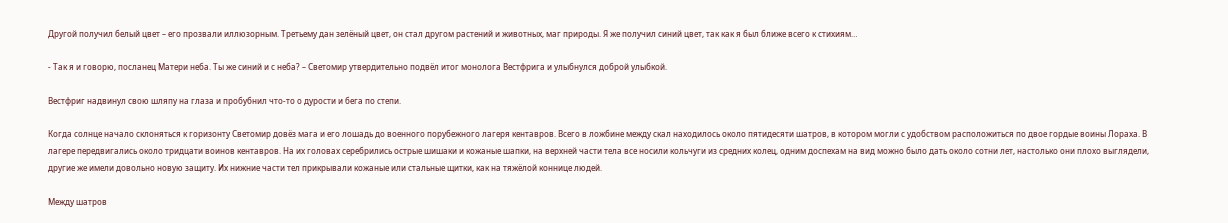Другой получил белый цвет – его прозвали иллюзорным. Третьему дан зелёный цвет, он стал другом растений и животных, маг природы. Я же получил синий цвет, так как я был ближе всего к стихиям…

- Так я и говорю, посланец Матери неба. Ты же синий и с неба? – Светомир утвердительно подвёл итог монолога Вестфрига и улыбнулся доброй улыбкой.

Вестфриг надвинул свою шляпу на глаза и пробубнил что-то о дурости и бега по степи.

Когда солнце начало склоняться к горизонту Светомир довёз мага и его лошадь до военного порубежного лагеря кентавров. Всего в ложбине между скал находилось около пятидесяти шатров, в котором могли с удобством расположиться по двое гордые воины Лораха. В лагере передвигались около тридцати воинов кентавров. На их головах серебрились острые шишаки и кожаные шапки, на верхней части тела все носили кольчуги из средних колец, одним доспехам на вид можно было дать около сотни лет, настолько они плохо выглядели, другие же имели довольно новую защиту. Их нижние части тел прикрывали кожаные или стальные щитки, как на тяжёлой коннице людей.

Между шатров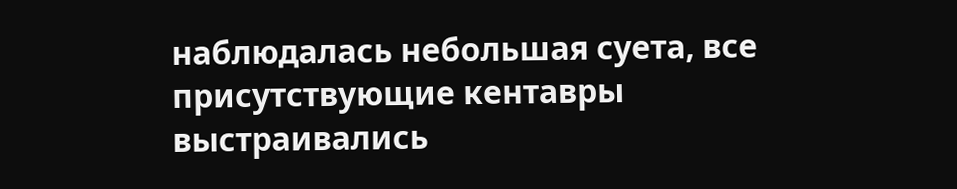наблюдалась небольшая суета, все присутствующие кентавры выстраивались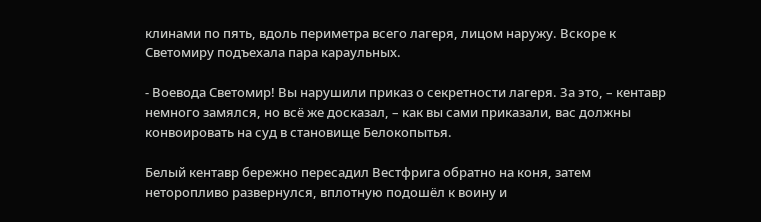клинами по пять, вдоль периметра всего лагеря, лицом наружу. Вскоре к Светомиру подъехала пара караульных.

- Воевода Светомир! Вы нарушили приказ о секретности лагеря. За это, – кентавр немного замялся, но всё же досказал, – как вы сами приказали, вас должны конвоировать на суд в становище Белокопытья.

Белый кентавр бережно пересадил Вестфрига обратно на коня, затем неторопливо развернулся, вплотную подошёл к воину и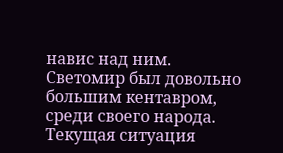навис над ним. Светомир был довольно большим кентавром, среди своего народа. Текущая ситуация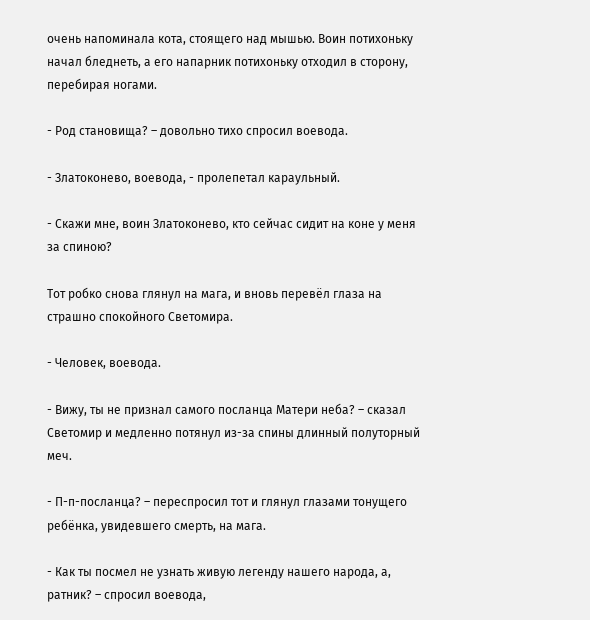очень напоминала кота, стоящего над мышью. Воин потихоньку начал бледнеть, а его напарник потихоньку отходил в сторону, перебирая ногами.

- Род становища? – довольно тихо спросил воевода.

- Златоконево, воевода, - пролепетал караульный.

- Скажи мне, воин Златоконево, кто сейчас сидит на коне у меня за спиною?

Тот робко снова глянул на мага, и вновь перевёл глаза на страшно спокойного Светомира.

- Человек, воевода.

- Вижу, ты не признал самого посланца Матери неба? – сказал Светомир и медленно потянул из-за спины длинный полуторный меч.

- П-п-посланца? – переспросил тот и глянул глазами тонущего ребёнка, увидевшего смерть, на мага.

- Как ты посмел не узнать живую легенду нашего народа, а, ратник? – спросил воевода,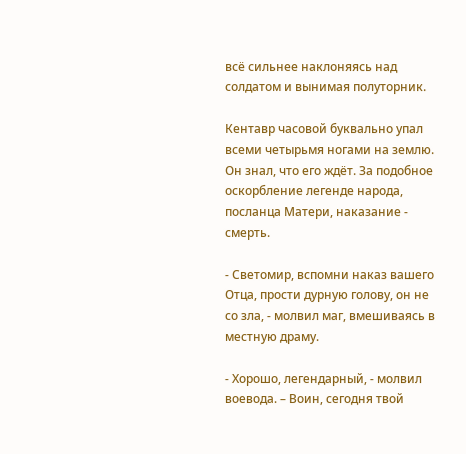всё сильнее наклоняясь над солдатом и вынимая полуторник.

Кентавр часовой буквально упал всеми четырьмя ногами на землю. Он знал, что его ждёт. За подобное оскорбление легенде народа, посланца Матери, наказание - смерть.

- Светомир, вспомни наказ вашего Отца, прости дурную голову, он не со зла, - молвил маг, вмешиваясь в местную драму.

- Хорошо, легендарный, - молвил воевода. – Воин, сегодня твой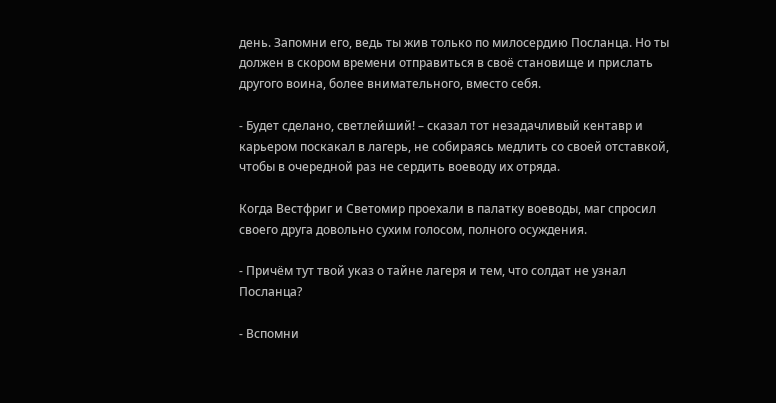день. Запомни его, ведь ты жив только по милосердию Посланца. Но ты должен в скором времени отправиться в своё становище и прислать другого воина, более внимательного, вместо себя.

- Будет сделано, светлейший! – сказал тот незадачливый кентавр и карьером поскакал в лагерь, не собираясь медлить со своей отставкой, чтобы в очередной раз не сердить воеводу их отряда.

Когда Вестфриг и Светомир проехали в палатку воеводы, маг спросил своего друга довольно сухим голосом, полного осуждения.

- Причём тут твой указ о тайне лагеря и тем, что солдат не узнал Посланца?

- Вспомни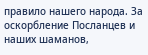правило нашего народа. За оскорбление Посланцев и наших шаманов,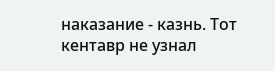наказание - казнь. Тот кентавр не узнал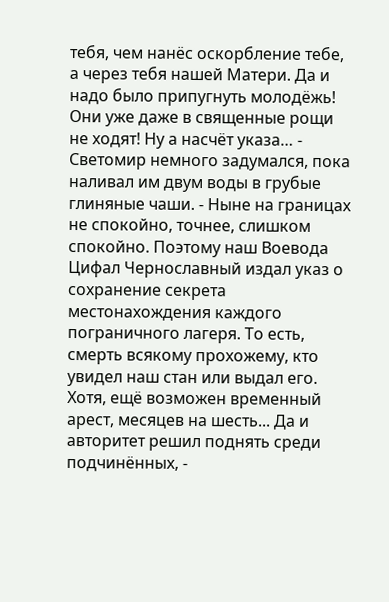тебя, чем нанёс оскорбление тебе, а через тебя нашей Матери. Да и надо было припугнуть молодёжь! Они уже даже в священные рощи не ходят! Ну а насчёт указа… - Светомир немного задумался, пока наливал им двум воды в грубые глиняные чаши. - Ныне на границах не спокойно, точнее, слишком спокойно. Поэтому наш Воевода Цифал Чернославный издал указ о сохранение секрета местонахождения каждого пограничного лагеря. То есть, смерть всякому прохожему, кто увидел наш стан или выдал его. Хотя, ещё возможен временный арест, месяцев на шесть... Да и авторитет решил поднять среди подчинённых, -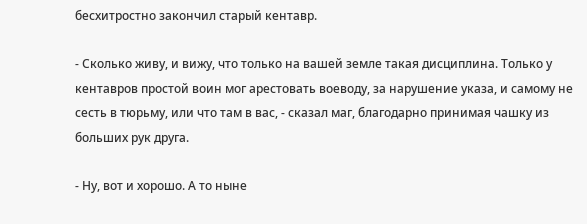бесхитростно закончил старый кентавр.

- Сколько живу, и вижу, что только на вашей земле такая дисциплина. Только у кентавров простой воин мог арестовать воеводу, за нарушение указа, и самому не сесть в тюрьму, или что там в вас, - сказал маг, благодарно принимая чашку из больших рук друга.

- Ну, вот и хорошо. А то ныне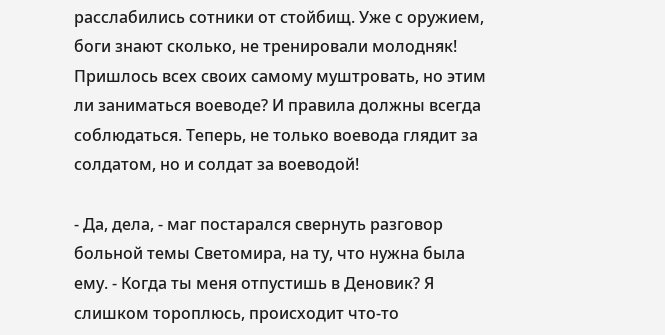расслабились сотники от стойбищ. Уже с оружием, боги знают сколько, не тренировали молодняк! Пришлось всех своих самому муштровать, но этим ли заниматься воеводе? И правила должны всегда соблюдаться. Теперь, не только воевода глядит за солдатом, но и солдат за воеводой!

- Да, дела, - маг постарался свернуть разговор больной темы Светомира, на ту, что нужна была ему. - Когда ты меня отпустишь в Деновик? Я слишком тороплюсь, происходит что-то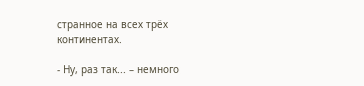странное на всех трёх континентах.

- Ну, раз так... – немного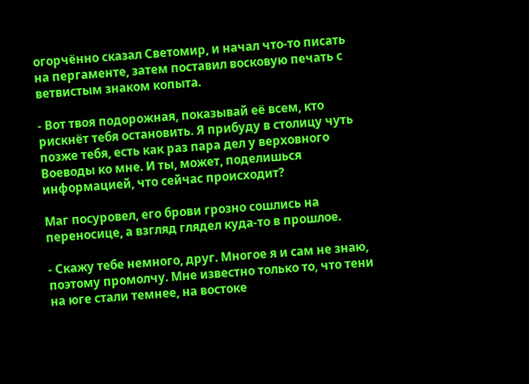огорчённо сказал Светомир, и начал что-то писать на пергаменте, затем поставил восковую печать с ветвистым знаком копыта.

- Вот твоя подорожная, показывай её всем, кто рискнёт тебя остановить. Я прибуду в столицу чуть позже тебя, есть как раз пара дел у верховного Воеводы ко мне. И ты, может, поделишься информацией, что сейчас происходит?

Маг посуровел, его брови грозно сошлись на переносице, а взгляд глядел куда-то в прошлое.

- Скажу тебе немного, друг. Многое я и сам не знаю, поэтому промолчу. Мне известно только то, что тени на юге стали темнее, на востоке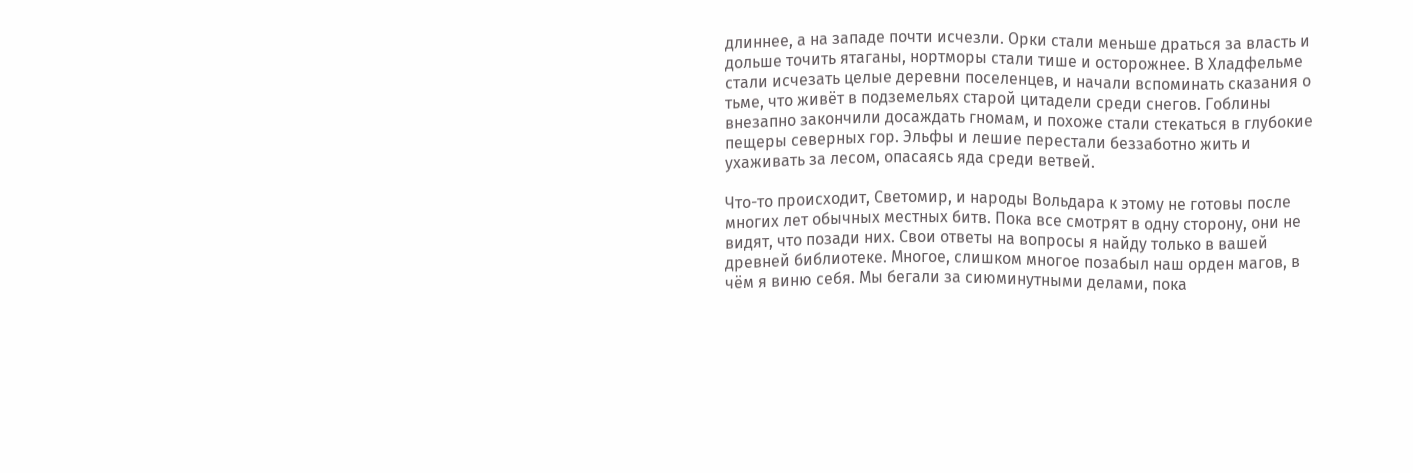длиннее, а на западе почти исчезли. Орки стали меньше драться за власть и дольше точить ятаганы, нортморы стали тише и осторожнее. В Хладфельме стали исчезать целые деревни поселенцев, и начали вспоминать сказания о тьме, что живёт в подземельях старой цитадели среди снегов. Гоблины внезапно закончили досаждать гномам, и похоже стали стекаться в глубокие пещеры северных гор. Эльфы и лешие перестали беззаботно жить и ухаживать за лесом, опасаясь яда среди ветвей.

Что-то происходит, Светомир, и народы Вольдара к этому не готовы после многих лет обычных местных битв. Пока все смотрят в одну сторону, они не видят, что позади них. Свои ответы на вопросы я найду только в вашей древней библиотеке. Многое, слишком многое позабыл наш орден магов, в чём я виню себя. Мы бегали за сиюминутными делами, пока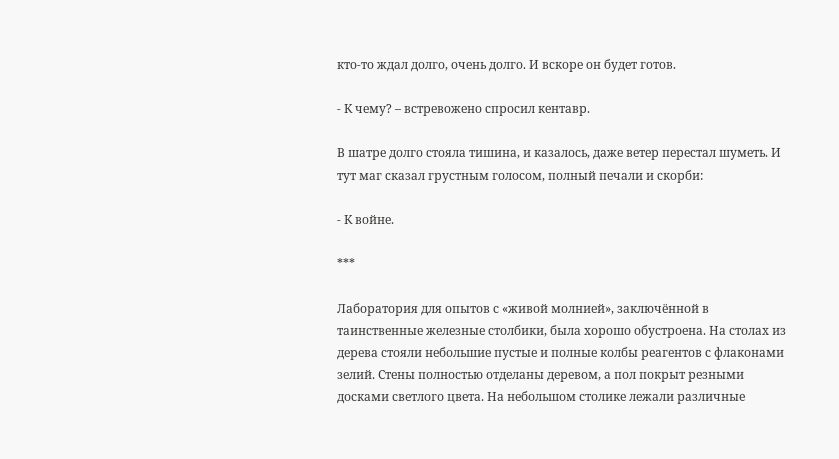кто-то ждал долго, очень долго. И вскоре он будет готов.

- К чему? – встревожено спросил кентавр.

В шатре долго стояла тишина, и казалось, даже ветер перестал шуметь. И тут маг сказал грустным голосом, полный печали и скорби:

- К войне.

***

Лаборатория для опытов с «живой молнией», заключённой в таинственные железные столбики, была хорошо обустроена. На столах из дерева стояли небольшие пустые и полные колбы реагентов с флаконами зелий. Стены полностью отделаны деревом, а пол покрыт резными досками светлого цвета. На небольшом столике лежали различные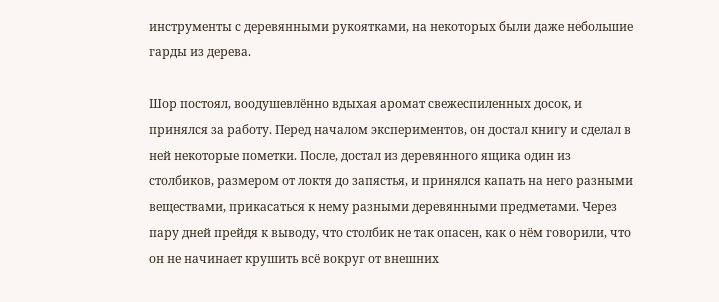инструменты с деревянными рукоятками, на некоторых были даже небольшие гарды из дерева.

Шор постоял, воодушевлённо вдыхая аромат свежеспиленных досок, и принялся за работу. Перед началом экспериментов, он достал книгу и сделал в ней некоторые пометки. После, достал из деревянного ящика один из столбиков, размером от локтя до запястья, и принялся капать на него разными веществами, прикасаться к нему разными деревянными предметами. Через пару дней прейдя к выводу, что столбик не так опасен, как о нём говорили, что он не начинает крушить всё вокруг от внешних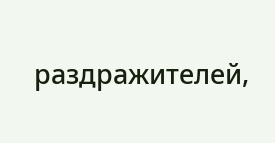раздражителей,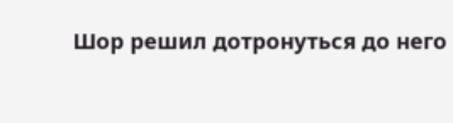Шор решил дотронуться до него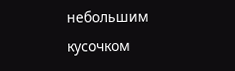небольшим кусочком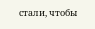стали, чтобы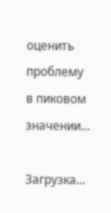оценить проблему в пиковом значении…

Загрузка...